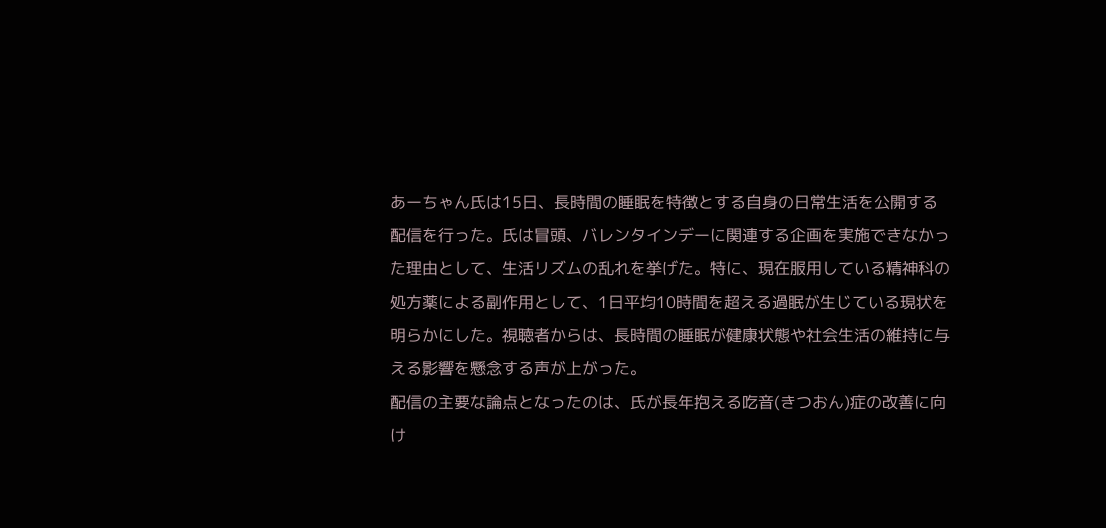あーちゃん氏は15日、長時間の睡眠を特徴とする自身の日常生活を公開する配信を行った。氏は冒頭、バレンタインデーに関連する企画を実施できなかった理由として、生活リズムの乱れを挙げた。特に、現在服用している精神科の処方薬による副作用として、1日平均10時間を超える過眠が生じている現状を明らかにした。視聴者からは、長時間の睡眠が健康状態や社会生活の維持に与える影響を懸念する声が上がった。
配信の主要な論点となったのは、氏が長年抱える吃音(きつおん)症の改善に向け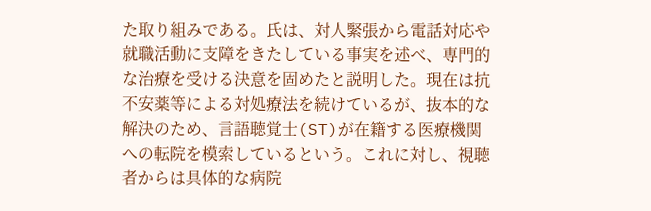た取り組みである。氏は、対人緊張から電話対応や就職活動に支障をきたしている事実を述べ、専門的な治療を受ける決意を固めたと説明した。現在は抗不安薬等による対処療法を続けているが、抜本的な解決のため、言語聴覚士(ST)が在籍する医療機関への転院を模索しているという。これに対し、視聴者からは具体的な病院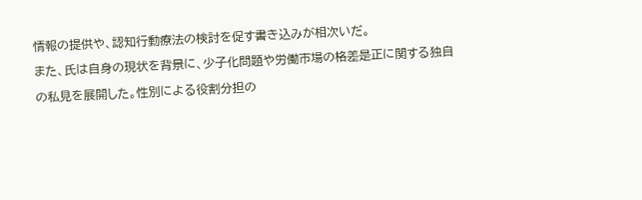情報の提供や、認知行動療法の検討を促す書き込みが相次いだ。
また、氏は自身の現状を背景に、少子化問題や労働市場の格差是正に関する独自の私見を展開した。性別による役割分担の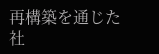再構築を通じた社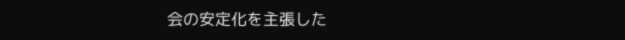会の安定化を主張した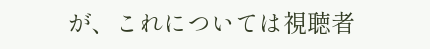が、これについては視聴者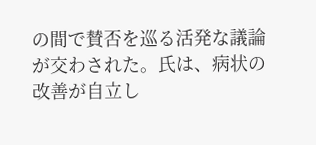の間で賛否を巡る活発な議論が交わされた。氏は、病状の改善が自立し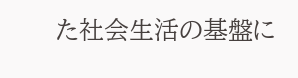た社会生活の基盤に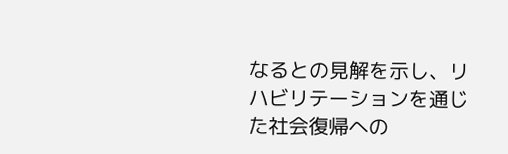なるとの見解を示し、リハビリテーションを通じた社会復帰への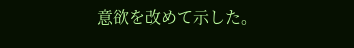意欲を改めて示した。